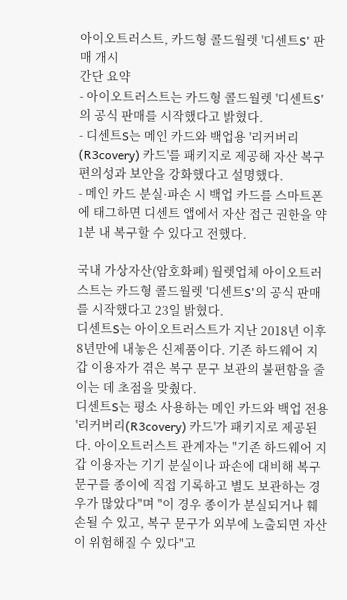아이오트러스트, 카드형 콜드월렛 '디센트S' 판매 개시
간단 요약
- 아이오트러스트는 카드형 콜드월렛 '디센트S'의 공식 판매를 시작했다고 밝혔다.
- 디센트S는 메인 카드와 백업용 '리커버리(R3covery) 카드'를 패키지로 제공해 자산 복구 편의성과 보안을 강화했다고 설명했다.
- 메인 카드 분실·파손 시 백업 카드를 스마트폰에 태그하면 디센트 앱에서 자산 접근 권한을 약 1분 내 복구할 수 있다고 전했다.

국내 가상자산(암호화폐) 월렛업체 아이오트러스트는 카드형 콜드월렛 '디센트S'의 공식 판매를 시작했다고 23일 밝혔다.
디센트S는 아이오트러스트가 지난 2018년 이후 8년만에 내놓은 신제품이다. 기존 하드웨어 지갑 이용자가 겪은 복구 문구 보관의 불편함을 줄이는 데 초점을 맞췄다.
디센트S는 평소 사용하는 메인 카드와 백업 전용 '리커버리(R3covery) 카드'가 패키지로 제공된다. 아이오트러스트 관계자는 "기존 하드웨어 지갑 이용자는 기기 분실이나 파손에 대비해 복구 문구를 종이에 직접 기록하고 별도 보관하는 경우가 많았다"며 "이 경우 종이가 분실되거나 훼손될 수 있고, 복구 문구가 외부에 노출되면 자산이 위험해질 수 있다"고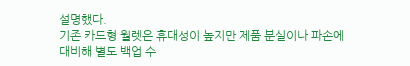설명했다.
기존 카드형 월렛은 휴대성이 높지만 제품 분실이나 파손에 대비해 별도 백업 수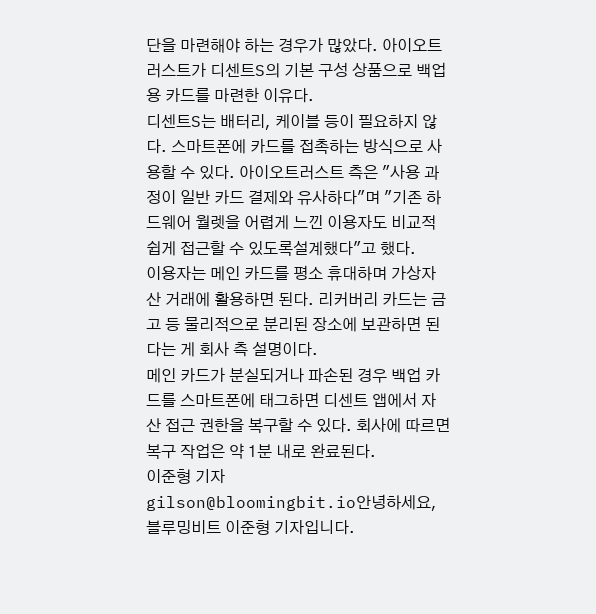단을 마련해야 하는 경우가 많았다. 아이오트러스트가 디센트S의 기본 구성 상품으로 백업용 카드를 마련한 이유다.
디센트S는 배터리, 케이블 등이 필요하지 않다. 스마트폰에 카드를 접촉하는 방식으로 사용할 수 있다. 아이오트러스트 측은 "사용 과정이 일반 카드 결제와 유사하다"며 "기존 하드웨어 월렛을 어렵게 느낀 이용자도 비교적 쉽게 접근할 수 있도록설계했다"고 했다.
이용자는 메인 카드를 평소 휴대하며 가상자산 거래에 활용하면 된다. 리커버리 카드는 금고 등 물리적으로 분리된 장소에 보관하면 된다는 게 회사 측 설명이다.
메인 카드가 분실되거나 파손된 경우 백업 카드를 스마트폰에 태그하면 디센트 앱에서 자산 접근 권한을 복구할 수 있다. 회사에 따르면 복구 작업은 약 1분 내로 완료된다.
이준형 기자
gilson@bloomingbit.io안녕하세요, 블루밍비트 이준형 기자입니다.